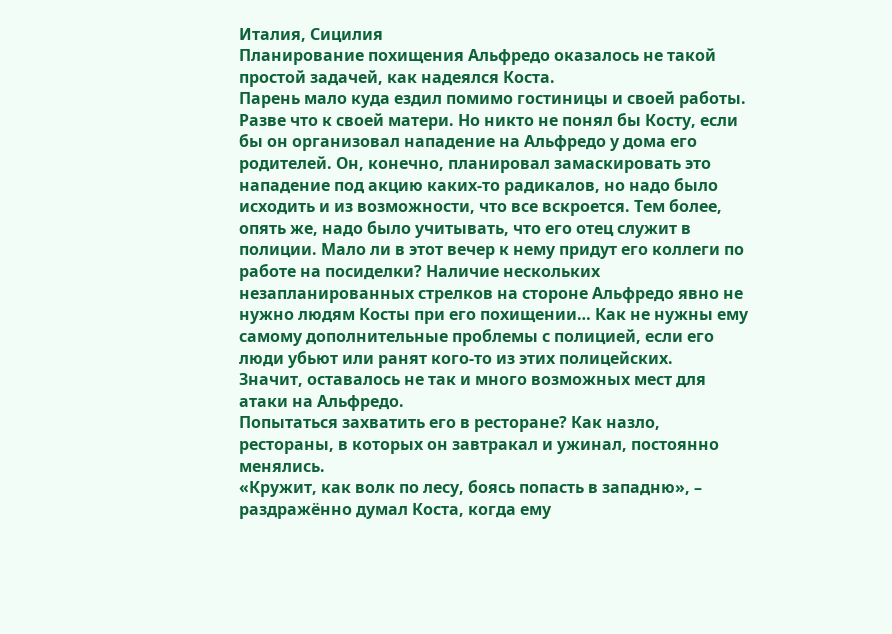Италия, Сицилия
Планирование похищения Альфредо оказалось не такой простой задачей, как надеялся Коста.
Парень мало куда ездил помимо гостиницы и своей работы. Разве что к своей матери. Но никто не понял бы Косту, если бы он организовал нападение на Альфредо у дома его родителей. Он, конечно, планировал замаскировать это нападение под акцию каких-то радикалов, но надо было исходить и из возможности, что все вскроется. Тем более, опять же, надо было учитывать, что его отец служит в полиции. Мало ли в этот вечер к нему придут его коллеги по работе на посиделки? Наличие нескольких незапланированных стрелков на стороне Альфредо явно не нужно людям Косты при его похищении… Как не нужны ему самому дополнительные проблемы с полицией, если его люди убьют или ранят кого-то из этих полицейских.
Значит, оставалось не так и много возможных мест для атаки на Альфредо.
Попытаться захватить его в ресторане? Как назло, рестораны, в которых он завтракал и ужинал, постоянно менялись.
«Кружит, как волк по лесу, боясь попасть в западню», – раздражённо думал Коста, когда ему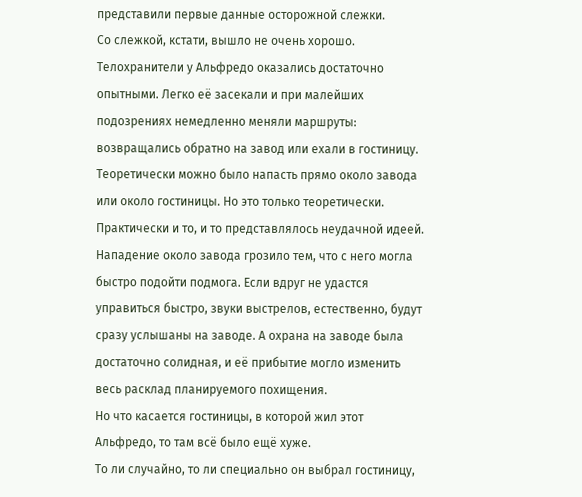представили первые данные осторожной слежки.
Со слежкой, кстати, вышло не очень хорошо. Телохранители у Альфредо оказались достаточно опытными. Легко её засекали и при малейших подозрениях немедленно меняли маршруты: возвращались обратно на завод или ехали в гостиницу.
Теоретически можно было напасть прямо около завода или около гостиницы. Но это только теоретически.
Практически и то, и то представлялось неудачной идеей.
Нападение около завода грозило тем, что с него могла быстро подойти подмога. Если вдруг не удастся управиться быстро, звуки выстрелов, естественно, будут сразу услышаны на заводе. А охрана на заводе была достаточно солидная, и её прибытие могло изменить весь расклад планируемого похищения.
Но что касается гостиницы, в которой жил этот Альфредо, то там всё было ещё хуже.
То ли случайно, то ли специально он выбрал гостиницу,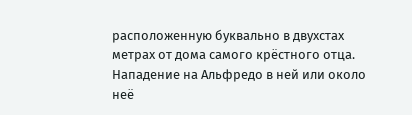расположенную буквально в двухстах метрах от дома самого крёстного отца.
Нападение на Альфредо в ней или около неё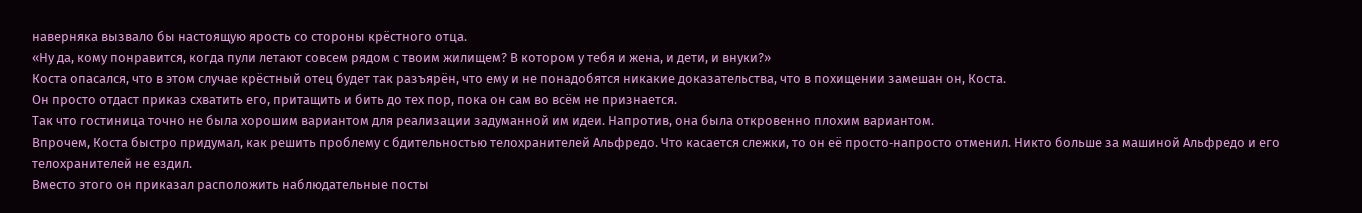наверняка вызвало бы настоящую ярость со стороны крёстного отца.
«Ну да, кому понравится, когда пули летают совсем рядом с твоим жилищем? В котором у тебя и жена, и дети, и внуки?»
Коста опасался, что в этом случае крёстный отец будет так разъярён, что ему и не понадобятся никакие доказательства, что в похищении замешан он, Коста.
Он просто отдаст приказ схватить его, притащить и бить до тех пор, пока он сам во всём не признается.
Так что гостиница точно не была хорошим вариантом для реализации задуманной им идеи. Напротив, она была откровенно плохим вариантом.
Впрочем, Коста быстро придумал, как решить проблему с бдительностью телохранителей Альфредо. Что касается слежки, то он её просто‑напросто отменил. Никто больше за машиной Альфредо и его телохранителей не ездил.
Вместо этого он приказал расположить наблюдательные посты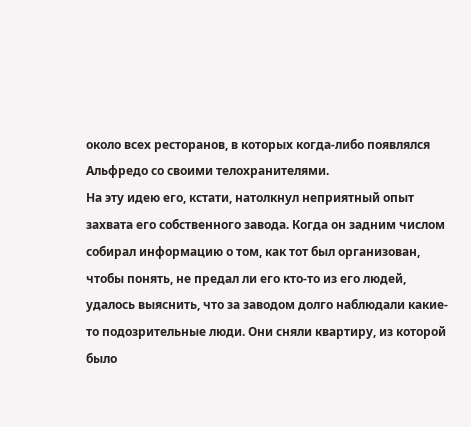около всех ресторанов, в которых когда‑либо появлялся Альфредо со своими телохранителями.
На эту идею его, кстати, натолкнул неприятный опыт захвата его собственного завода. Когда он задним числом собирал информацию о том, как тот был организован, чтобы понять, не предал ли его кто-то из его людей, удалось выяснить, что за заводом долго наблюдали какие-то подозрительные люди. Они сняли квартиру, из которой было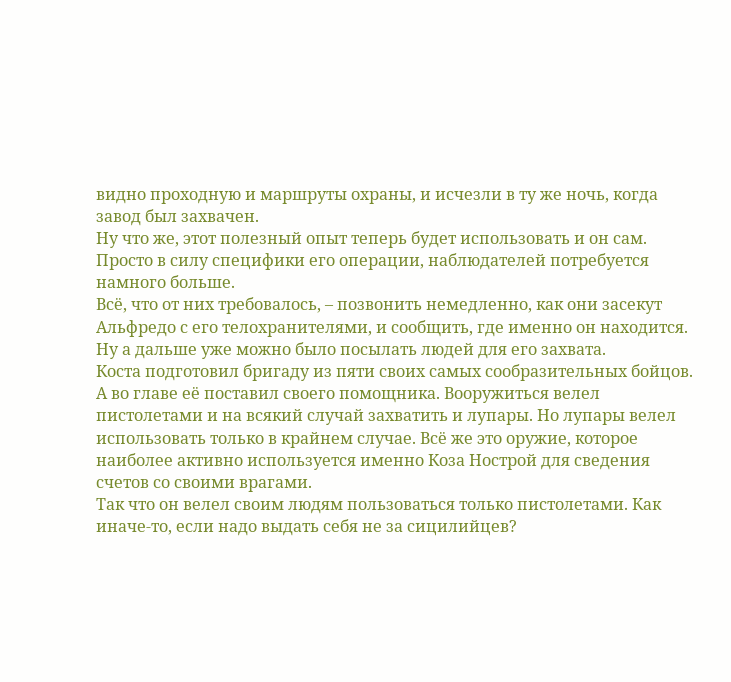видно проходную и маршруты охраны, и исчезли в ту же ночь, когда завод был захвачен.
Ну что же, этот полезный опыт теперь будет использовать и он сам. Просто в силу специфики его операции, наблюдателей потребуется намного больше.
Всё, что от них требовалось, – позвонить немедленно, как они засекут Альфредо с его телохранителями, и сообщить, где именно он находится.
Ну а дальше уже можно было посылать людей для его захвата.
Коста подготовил бригаду из пяти своих самых сообразительных бойцов. А во главе её поставил своего помощника. Вооружиться велел пистолетами и на всякий случай захватить и лупары. Но лупары велел использовать только в крайнем случае. Всё же это оружие, которое наиболее активно используется именно Коза Нострой для сведения счетов со своими врагами.
Так что он велел своим людям пользоваться только пистолетами. Как иначе‑то, если надо выдать себя не за сицилийцев?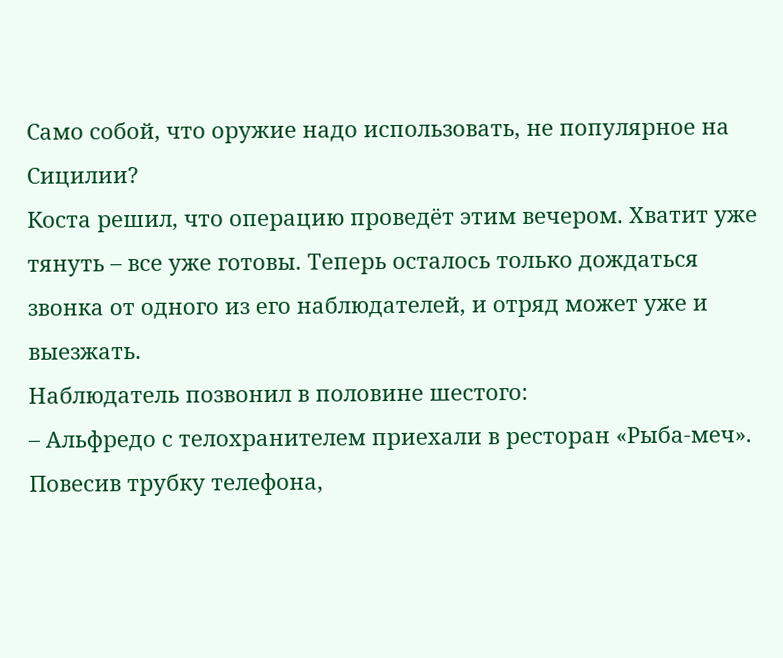Само собой, что оружие надо использовать, не популярное на Сицилии?
Коста решил, что операцию проведёт этим вечером. Хватит уже тянуть – все уже готовы. Теперь осталось только дождаться звонка от одного из его наблюдателей, и отряд может уже и выезжать.
Наблюдатель позвонил в половине шестого:
– Альфредо с телохранителем приехали в ресторан «Рыба‑меч».
Повесив трубку телефона,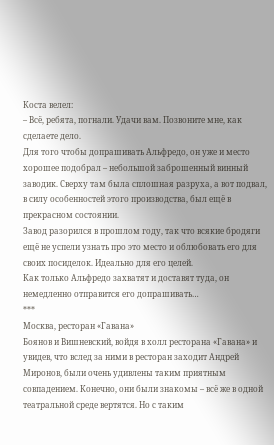Коста велел:
– Всё, ребята, погнали. Удачи вам. Позвоните мне, как сделаете дело.
Для того чтобы допрашивать Альфредо, он уже и место хорошее подобрал – небольшой заброшенный винный заводик. Сверху там была сплошная разруха, а вот подвал, в силу особенностей этого производства, был ещё в прекрасном состоянии.
Завод разорился в прошлом году, так что всякие бродяги ещё не успели узнать про это место и облюбовать его для своих посиделок. Идеально для его целей.
Как только Альфредо захватят и доставят туда, он немедленно отправится его допрашивать…
***
Москва, ресторан «Гавана»
Боянов и Вишневский, войдя в холл ресторана «Гавана» и увидев, что вслед за ними в ресторан заходит Андрей Миронов, были очень удивлены таким приятным совпадением. Конечно, они были знакомы – всё же в одной театральной среде вертятся. Но с таким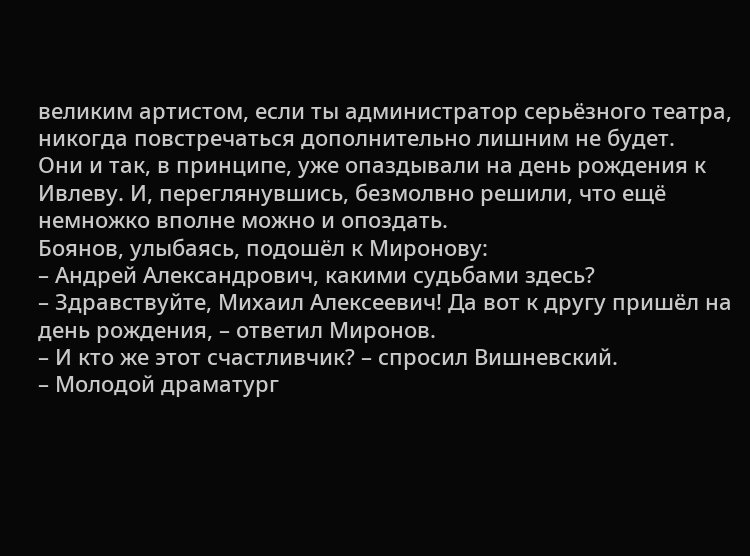великим артистом, если ты администратор серьёзного театра, никогда повстречаться дополнительно лишним не будет.
Они и так, в принципе, уже опаздывали на день рождения к Ивлеву. И, переглянувшись, безмолвно решили, что ещё немножко вполне можно и опоздать.
Боянов, улыбаясь, подошёл к Миронову:
– Андрей Александрович, какими судьбами здесь?
– Здравствуйте, Михаил Алексеевич! Да вот к другу пришёл на день рождения, – ответил Миронов.
– И кто же этот счастливчик? – спросил Вишневский.
– Молодой драматург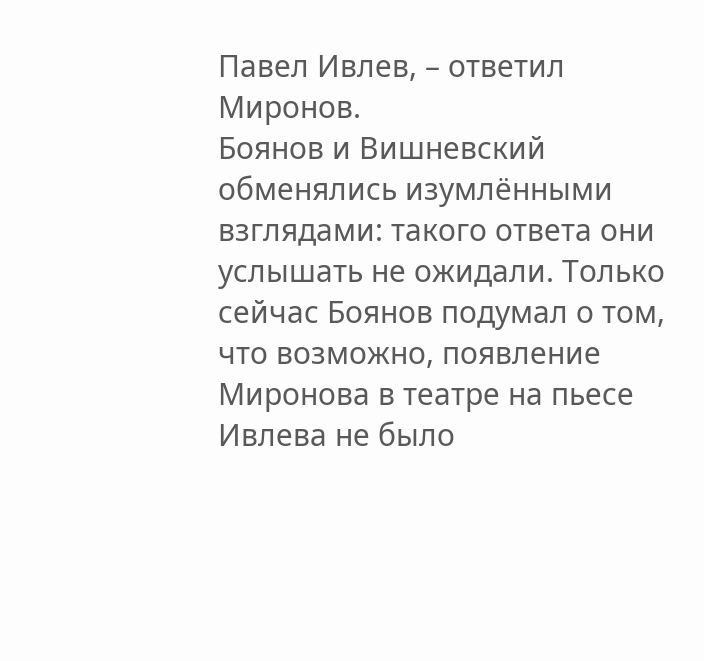Павел Ивлев, – ответил Миронов.
Боянов и Вишневский обменялись изумлёнными взглядами: такого ответа они услышать не ожидали. Только сейчас Боянов подумал о том, что возможно, появление Миронова в театре на пьесе Ивлева не было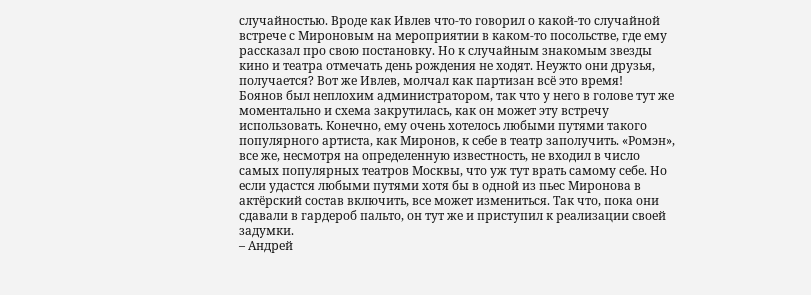случайностью. Вроде как Ивлев что-то говорил о какой-то случайной встрече с Мироновым на мероприятии в каком-то посольстве, где ему рассказал про свою постановку. Но к случайным знакомым звезды кино и театра отмечать день рождения не ходят. Неужто они друзья, получается? Вот же Ивлев, молчал как партизан всё это время!
Боянов был неплохим администратором, так что у него в голове тут же моментально и схема закрутилась, как он может эту встречу использовать. Конечно, ему очень хотелось любыми путями такого популярного артиста, как Миронов, к себе в театр заполучить. «Ромэн», все же, несмотря на определенную известность, не входил в число самых популярных театров Москвы, что уж тут врать самому себе. Но если удастся любыми путями хотя бы в одной из пьес Миронова в актёрский состав включить, все может измениться. Так что, пока они сдавали в гардероб пальто, он тут же и приступил к реализации своей задумки.
– Андрей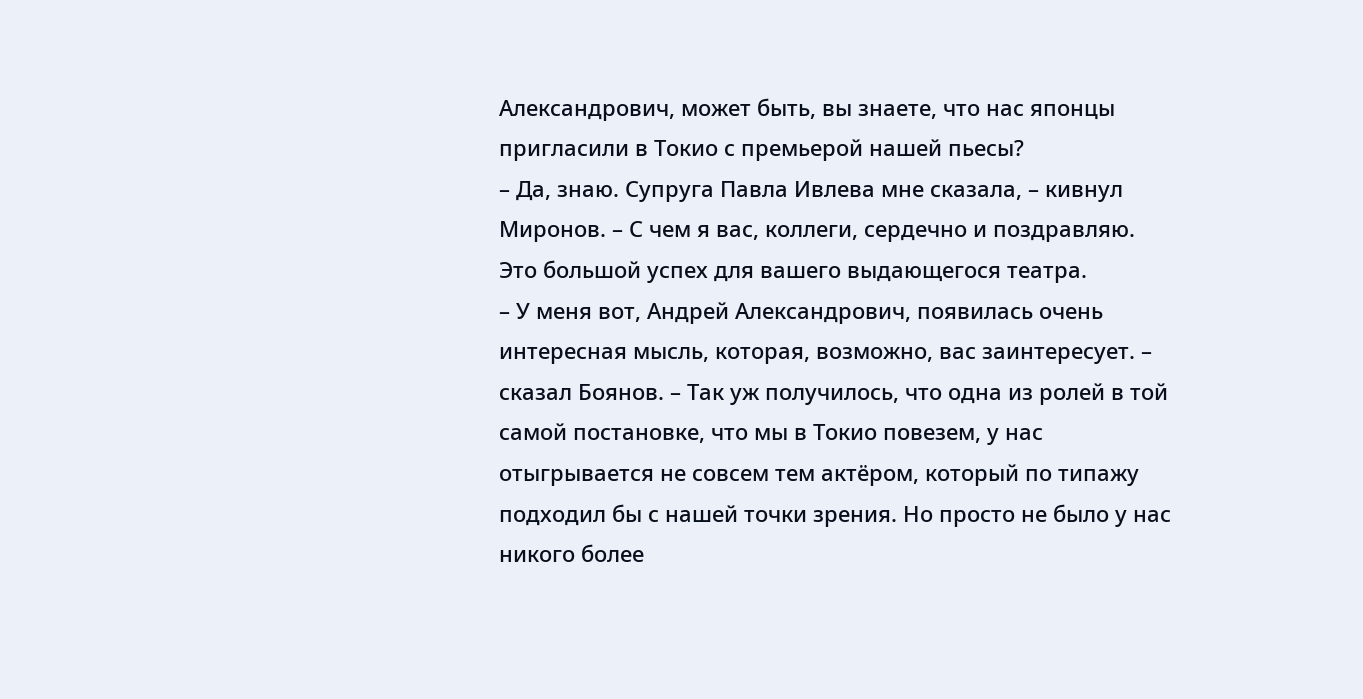Александрович, может быть, вы знаете, что нас японцы пригласили в Токио с премьерой нашей пьесы?
– Да, знаю. Супруга Павла Ивлева мне сказала, – кивнул Миронов. – С чем я вас, коллеги, сердечно и поздравляю. Это большой успех для вашего выдающегося театра.
– У меня вот, Андрей Александрович, появилась очень интересная мысль, которая, возможно, вас заинтересует. – сказал Боянов. – Так уж получилось, что одна из ролей в той самой постановке, что мы в Токио повезем, у нас отыгрывается не совсем тем актёром, который по типажу подходил бы с нашей точки зрения. Но просто не было у нас никого более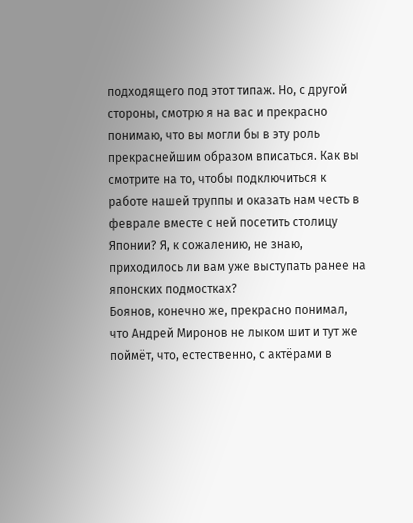подходящего под этот типаж. Но, с другой стороны, смотрю я на вас и прекрасно понимаю, что вы могли бы в эту роль прекраснейшим образом вписаться. Как вы смотрите на то, чтобы подключиться к работе нашей труппы и оказать нам честь в феврале вместе с ней посетить столицу Японии? Я, к сожалению, не знаю, приходилось ли вам уже выступать ранее на японских подмостках?
Боянов, конечно же, прекрасно понимал, что Андрей Миронов не лыком шит и тут же поймёт, что, естественно, с актёрами в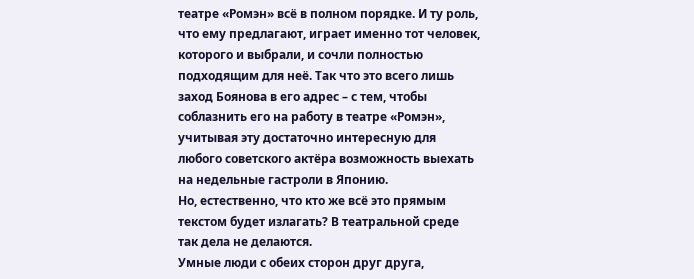театре «Ромэн» всё в полном порядке. И ту роль, что ему предлагают, играет именно тот человек, которого и выбрали, и сочли полностью подходящим для неё. Так что это всего лишь заход Боянова в его адрес – с тем, чтобы соблазнить его на работу в театре «Ромэн», учитывая эту достаточно интересную для любого советского актёра возможность выехать на недельные гастроли в Японию.
Но, естественно, что кто же всё это прямым текстом будет излагать? В театральной среде так дела не делаются.
Умные люди с обеих сторон друг друга,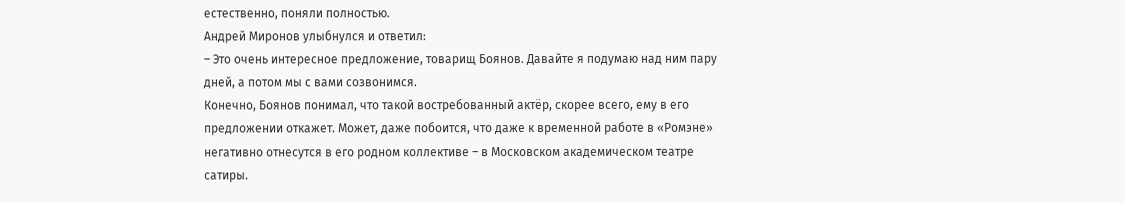естественно, поняли полностью.
Андрей Миронов улыбнулся и ответил:
– Это очень интересное предложение, товарищ Боянов. Давайте я подумаю над ним пару дней, а потом мы с вами созвонимся.
Конечно, Боянов понимал, что такой востребованный актёр, скорее всего, ему в его предложении откажет. Может, даже побоится, что даже к временной работе в «Ромэне» негативно отнесутся в его родном коллективе – в Московском академическом театре сатиры.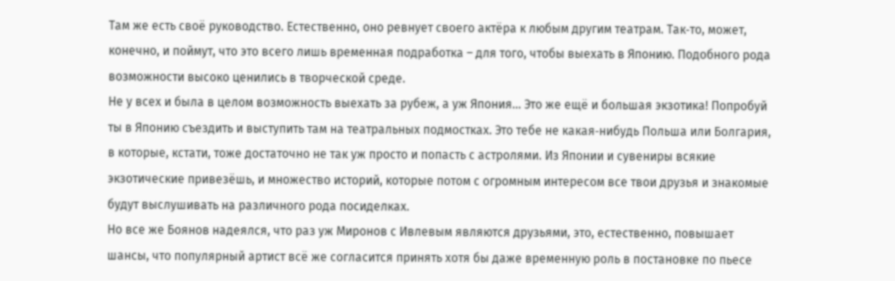Там же есть своё руководство. Естественно, оно ревнует своего актёра к любым другим театрам. Так‑то, может, конечно, и поймут, что это всего лишь временная подработка – для того, чтобы выехать в Японию. Подобного рода возможности высоко ценились в творческой среде.
Не у всех и была в целом возможность выехать за рубеж, а уж Япония… Это же ещё и большая экзотика! Попробуй ты в Японию съездить и выступить там на театральных подмостках. Это тебе не какая‑нибудь Польша или Болгария, в которые, кстати, тоже достаточно не так уж просто и попасть с астролями. Из Японии и сувениры всякие экзотические привезёшь, и множество историй, которые потом с огромным интересом все твои друзья и знакомые будут выслушивать на различного рода посиделках.
Но все же Боянов надеялся, что раз уж Миронов с Ивлевым являются друзьями, это, естественно, повышает шансы, что популярный артист всё же согласится принять хотя бы даже временную роль в постановке по пьесе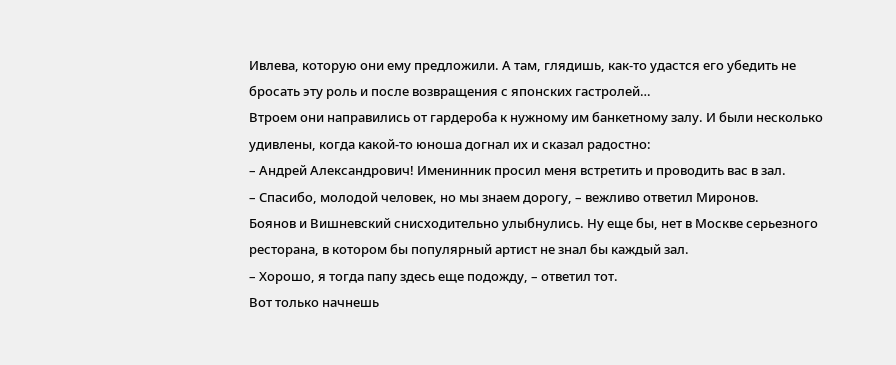Ивлева, которую они ему предложили. А там, глядишь, как-то удастся его убедить не бросать эту роль и после возвращения с японских гастролей…
Втроем они направились от гардероба к нужному им банкетному залу. И были несколько удивлены, когда какой-то юноша догнал их и сказал радостно:
– Андрей Александрович! Именинник просил меня встретить и проводить вас в зал.
– Спасибо, молодой человек, но мы знаем дорогу, – вежливо ответил Миронов.
Боянов и Вишневский снисходительно улыбнулись. Ну еще бы, нет в Москве серьезного ресторана, в котором бы популярный артист не знал бы каждый зал.
– Хорошо, я тогда папу здесь еще подожду, – ответил тот.
Вот только начнешь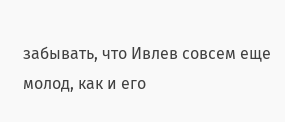забывать, что Ивлев совсем еще молод, как и его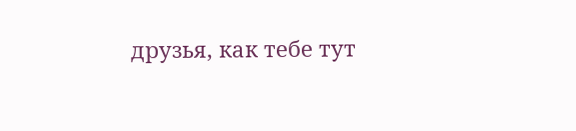друзья, как тебе тут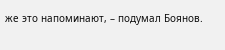же это напоминают, – подумал Боянов.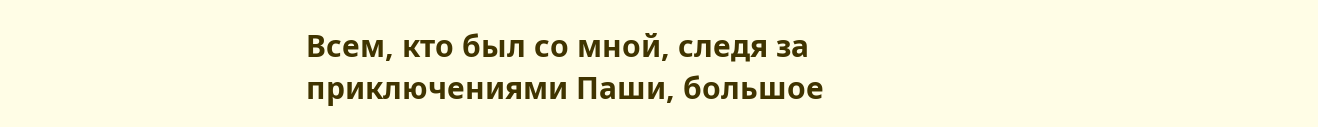Всем, кто был со мной, следя за приключениями Паши, большое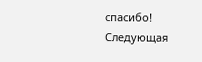спасибо! Следующая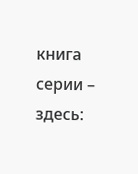книга серии – здесь: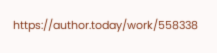https://author.today/work/558338